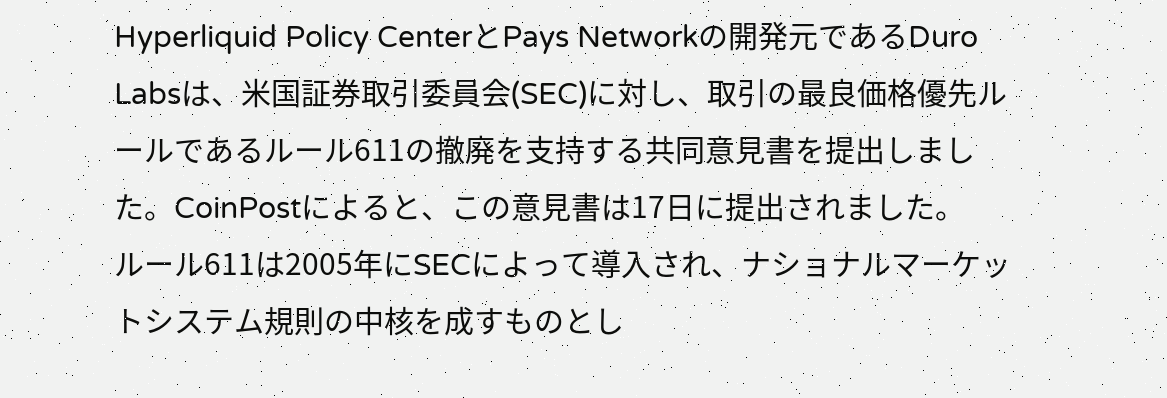Hyperliquid Policy CenterとPays Networkの開発元であるDuro Labsは、米国証券取引委員会(SEC)に対し、取引の最良価格優先ルールであるルール611の撤廃を支持する共同意見書を提出しました。CoinPostによると、この意見書は17日に提出されました。
ルール611は2005年にSECによって導入され、ナショナルマーケットシステム規則の中核を成すものとし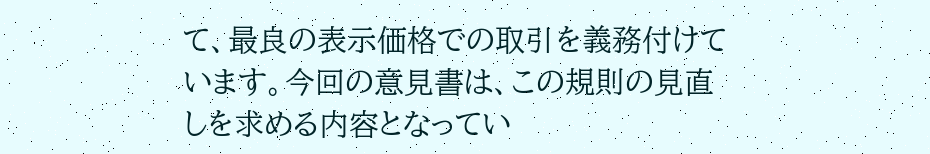て、最良の表示価格での取引を義務付けています。今回の意見書は、この規則の見直しを求める内容となってい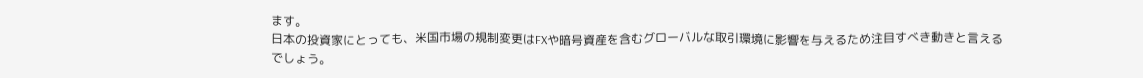ます。
日本の投資家にとっても、米国市場の規制変更はFXや暗号資産を含むグローバルな取引環境に影響を与えるため注目すべき動きと言えるでしょう。